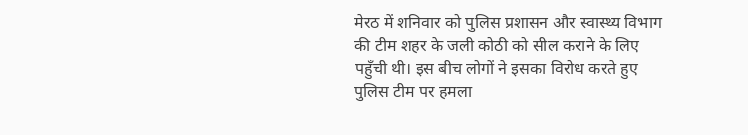मेरठ में शनिवार को पुलिस प्रशासन और स्वास्थ्य विभाग की टीम शहर के जली कोठी को सील कराने के लिए पहुँची थी। इस बीच लोगों ने इसका विरोध करते हुए पुलिस टीम पर हमला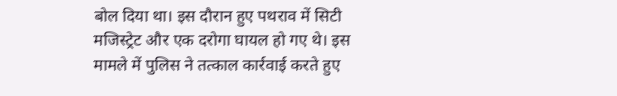बोल दिया था। इस दौरान हुए पथराव में सिटी मजिस्ट्रेट और एक दरोगा घायल हो गए थे। इस मामले में पुलिस ने तत्काल कार्रवाई करते हुए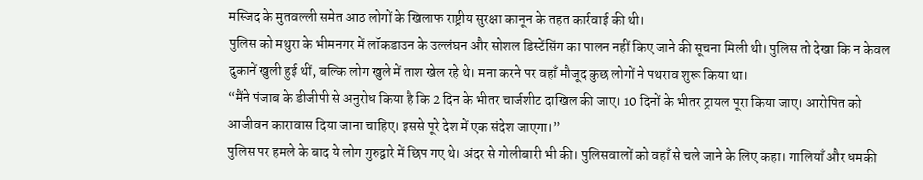मस्जिद के मुतवल्ली समेत आठ लोगों के खिलाफ राष्ट्रीय सुरक्षा कानून के तहत कार्रवाई की थी।
पुलिस को मथुरा के भीमनगर में लॉकडाउन के उल्लंघन और सोशल डिस्टेंसिंग का पालन नहीं किए जाने की सूचना मिली थी। पुलिस तो देखा कि न केवल दुकानें खुली हुई थीं, बल्कि लोग खुले में ताश खेल रहे थे। मना करने पर वहाँ मौजूद कुछ लोगों ने पथराव शुरू किया था।
“मैंने पंजाब के डीजीपी से अनुरोध किया है कि 2 दिन के भीतर चार्जशीट दाखिल की जाए। 10 दिनों के भीतर ट्रायल पूरा किया जाए। आरोपित को आजीवन कारावास दिया जाना चाहिए। इससे पूरे देश में एक संदेश जाएगा।”
पुलिस पर हमले के बाद ये लोग गुरुद्वारे में छिप गए थे। अंदर से गोलीबारी भी की। पुलिसवालों को वहाँ से चले जाने के लिए कहा। गालियाँ और धमकी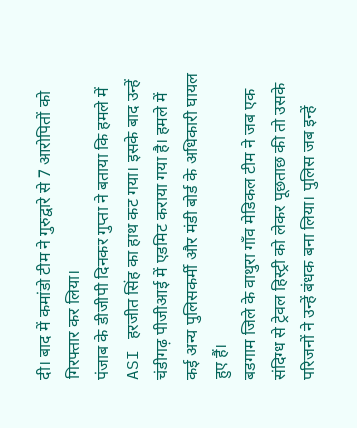दी। बाद में कमांडो टीम ने गुरुद्वारे से 7 आरोपितों को गिरफ्तार कर लिया।
पंजाब के डीजीपी दिनकर गुप्ता ने बताया कि हमले में ASI हरजीत सिंह का हाथ कट गया। इसके बाद उन्हें चंडीगढ़ पीजीआई में एडमिट कराया गया है। हमले में कई अन्य पुलिसकर्मी और मंडी बोर्ड के अधिकारी घायल हुए हैं।
बडगाम जिले के वाथुरा गाँव मेडिकल टीम ने जब एक संदिग्ध से ट्रेवल हिस्ट्री को लेकर पूछताछ की तो उसके परिजनों ने उन्हें बंधक बना लिया। पुलिस जब इन्हें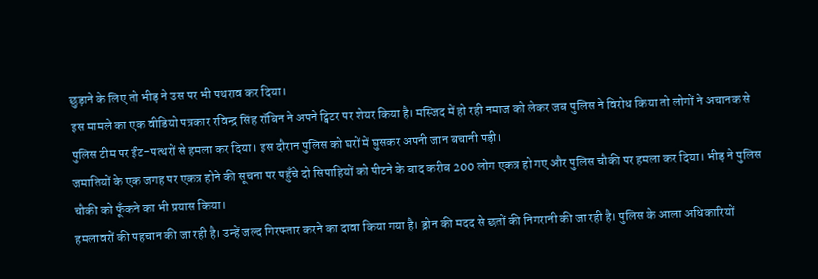छुड़ाने के लिए तो भीड़ ने उस पर भी पथराव कर दिया।
इस मामले का एक वीडियो पत्रकार रविन्द्र सिंह रॉबिन ने अपने ट्विटर पर शेयर किया है। मस्जिद में हो रही नमाज को लेकर जब पुलिस ने विरोध किया तो लोगों ने अचानक से पुलिस टीम पर ईंट-पत्थरों से हमला कर दिया। इस दौरान पुलिस को घरों में घुसकर अपनी जान बचानी पड़ी।
जमातियों के एक जगह पर एकत्र होने की सूचना पर पहुँचे दो सिपाहियों को पीटने के बाद करीब 200 लोग एकत्र हो गए और पुलिस चौकी पर हमला कर दिया। भीड़ ने पुलिस चौकी को फूँकने का भी प्रयास किया।
हमलावरों की पहचान की जा रही है। उन्हें जल्द गिरफ्तार करने का दावा किया गया है। ड्रोन की मदद से छतों की निगरानी की जा रही है। पुलिस के आला अधिकारियों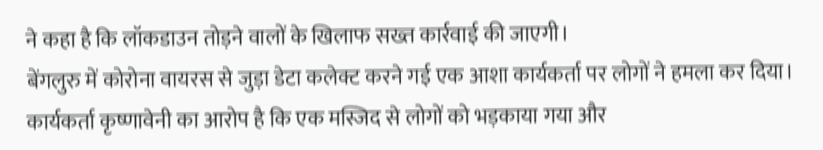ने कहा है कि लॉकडाउन तोड़ने वालों के खिलाफ सख्त कार्रवाई की जाएगी।
बेंगलुरु में कोरोना वायरस से जुड़ा डेटा कलेक्ट करने गई एक आशा कार्यकर्ता पर लोगों ने हमला कर दिया। कार्यकर्ता कृष्णावेनी का आरोप है कि एक मस्जिद से लोगों को भड़काया गया और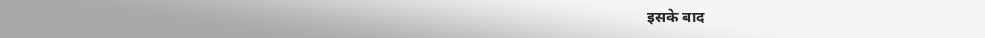इसके बाद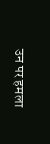उन पर हमला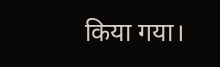किया गया।